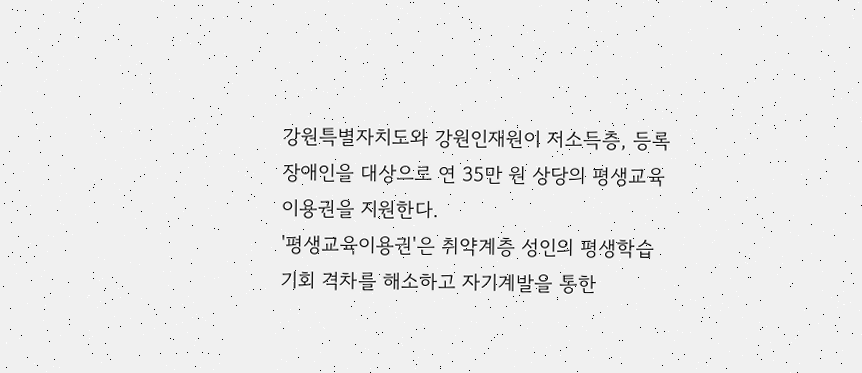강원특별자치도와 강원인재원이 저소득층, 등록장애인을 대상으로 연 35만 원 상당의 평생교육이용권을 지원한다.
'평생교육이용권'은 취약계층 성인의 평생학습 기회 격차를 해소하고 자기계발을 통한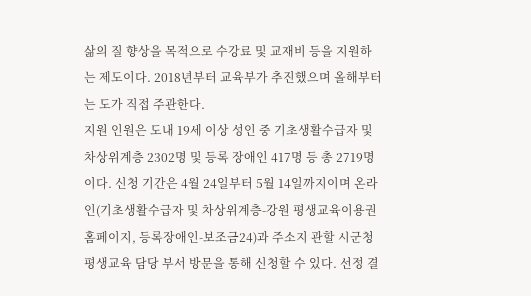삶의 질 향상을 목적으로 수강료 및 교재비 등을 지원하는 제도이다. 2018년부터 교육부가 추진했으며 올해부터는 도가 직접 주관한다.
지원 인원은 도내 19세 이상 성인 중 기초생활수급자 및 차상위계층 2302명 및 등록 장애인 417명 등 총 2719명이다. 신청 기간은 4월 24일부터 5월 14일까지이며 온라인(기초생활수급자 및 차상위계층-강원 평생교육이용권 홈페이지, 등록장애인-보조금24)과 주소지 관할 시군청 평생교육 담당 부서 방문을 통해 신청할 수 있다. 선정 결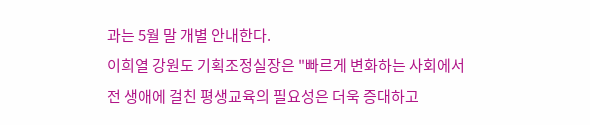과는 5월 말 개별 안내한다.
이희열 강원도 기획조정실장은 "빠르게 변화하는 사회에서 전 생애에 걸친 평생교육의 필요성은 더욱 증대하고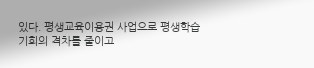있다. 평생교육이용권 사업으로 평생학습 기회의 격차를 줄이고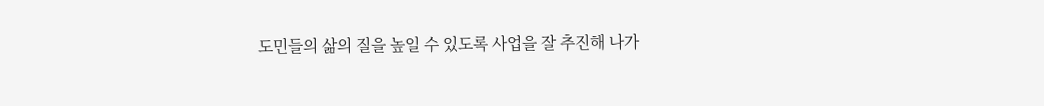도민들의 삶의 질을 높일 수 있도록 사업을 잘 추진해 나가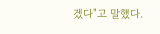겠다"고 말했다.